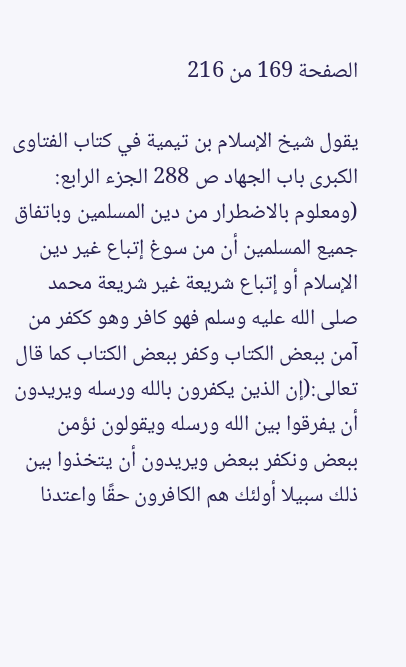الصفحة 169 من 216

يقول شيخ الإسلام بن تيمية في كتاب الفتاوى الكبرى باب الجهاد ص 288 الجزء الرابع: (ومعلوم بالاضطرار من دين المسلمين وباتفاق جميع المسلمين أن من سوغ إتباع غير دين الإسلام أو إتباع شريعة غير شريعة محمد صلى الله عليه وسلم فهو كافر وهو ككفر من آمن ببعض الكتاب وكفر ببعض الكتاب كما قال تعالى:(إن الذين يكفرون بالله ورسله ويريدون أن يفرقوا بين الله ورسله ويقولون نؤمن ببعض ونكفر ببعض ويريدون أن يتخذوا بين ذلك سبيلا أولئك هم الكافرون حقًا واعتدنا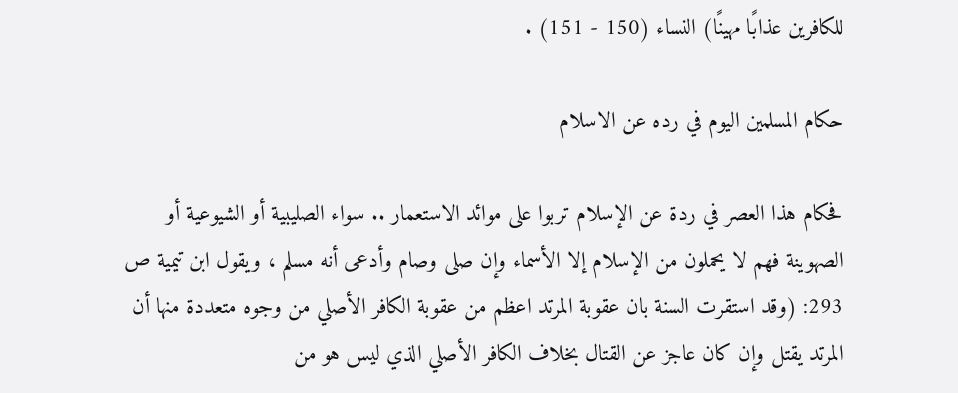للكافرين عذابًا مهينًا) النساء (150 - 151) .

حكام المسلمين اليوم في رده عن الاسلام

فحكام هذا العصر في ردة عن الإسلام تربوا على موائد الاستعمار .. سواء الصليبية أو الشيوعية أو الصهوينة فهم لا يحملون من الإسلام إلا الأسماء وإن صلى وصام وأدعى أنه مسلم ، ويقول ابن تيمية ص 293: (وقد استقرت السنة بان عقوبة المرتد اعظم من عقوبة الكافر الأصلي من وجوه متعددة منها أن المرتد يقتل وإن كان عاجز عن القتال بخلاف الكافر الأصلي الذي ليس هو من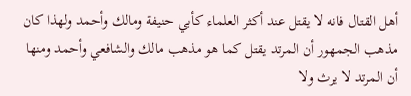أهل القتال فانه لا يقتل عند أكثر العلماء كأبي حنيفة ومالك وأحمد ولهذا كان مذهب الجمهور أن المرتد يقتل كما هو مذهب مالك والشافعي وأحمد ومنها أن المرتد لا يرث ولا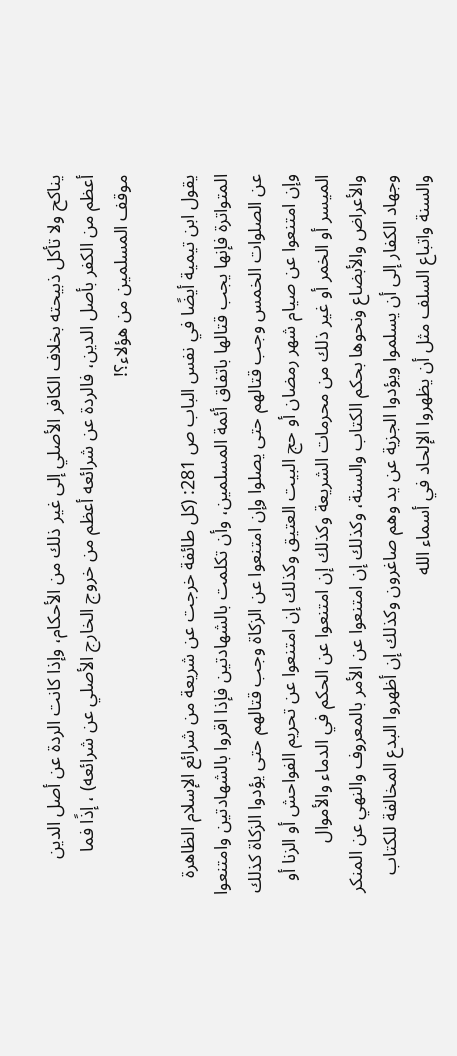يناكح ولا تأكل ذبيحته بخلاف الكافر الأصلي إلى غير ذلك من الأحكام، وإذا كانت الردة عن أصل الدين أعظم من الكفر بأصل الدين، فالردة عن شرائعه أعظم من خروج الخارج الأصلي عن شرائعه) ، إذًا فما موقف المسلمين من هؤلاء؟!

يقول ابن تيمية أيضًا في نفس الباب ص 281: (كل طائفة خرجت عن شريعة من شرائع الإسلام الظاهرة المتواترة فإنها يجب قتالها باتفاق أئمة المسلمين، وأن تكلمت بالشهادتين فإذا اقروا بالشهادتين وامتنعوا عن الصلوات الخمس وجب قتالهم حتى يصلوا وإن امتنعوا عن الزكاة وجب قتالهم حتى يؤدوا الزكاة كذلك وإن امتنعوا عن صيام شهر رمضان أو حج البيت العتيق وكذلك إن امتنعوا عن تحريم الفواحش أو الزنا أو الميسر أو الخمر أو غير ذلك من محرمات الشريعة وكذلك إن امتنعوا عن الحكم في الدماء والأموال والأعراض والأبضاع ونحوها بحكم الكتاب والسنة، وكذلك إن امتنعوا عن الأمر بالمعروف والنهي عن المنكر وجهاد الكفار إلى أن يسلموا ويؤدوا الجزية عن يد وهم صاغرون وكذلك إن أظهروا البدع المخالفة للكتاب والسنة واتباع السلف مثل أن يظهروا الإلحاد في أسماء الله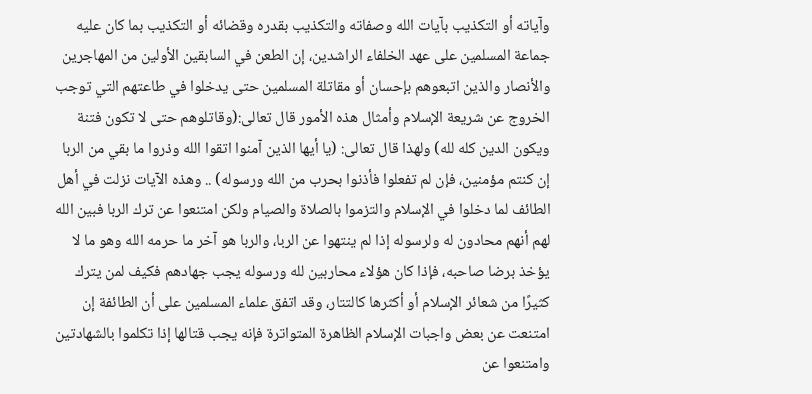وآياته أو التكذيب بآيات الله وصفاته والتكذيب بقدره وقضائه أو التكذيب بما كان عليه جماعة المسلمين على عهد الخلفاء الراشدين، إن الطعن في السابقين الأولين من المهاجرين والأنصار والذين اتبعوهم بإحسان أو مقاتلة المسلمين حتى يدخلوا في طاعتهم التي توجب الخروج عن شريعة الإسلام وأمثال هذه الأمور قال تعالى:(وقاتلوهم حتى لا تكون فتنة ويكون الدين كله لله) ولهذا قال تعالى: (يا أيها الذين آمنوا اتقوا الله وذروا ما بقي من الربا إن كنتم مؤمنين، فإن لم تفعلوا فأذنوا بحرب من الله ورسوله) .. وهذه الآيات نزلت في أهل الطائف لما دخلوا في الإسلام والتزموا بالصلاة والصيام ولكن امتنعوا عن ترك الربا فبين الله لهم أنهم محادون له ولرسوله إذا لم ينتهوا عن الربا، والربا هو آخر ما حرمه الله وهو ما لا يؤخذ برضا صاحبه، فإذا كان هؤلاء محاربين لله ورسوله يجب جهادهم فكيف لمن يترك كثيرًا من شعائر الإسلام أو أكثرها كالتتار، وقد اتفق علماء المسلمين على أن الطائفة إن امتنعت عن بعض واجبات الإسلام الظاهرة المتواترة فإنه يجب قتالها إذا تكلموا بالشهادتين وامتنعوا عن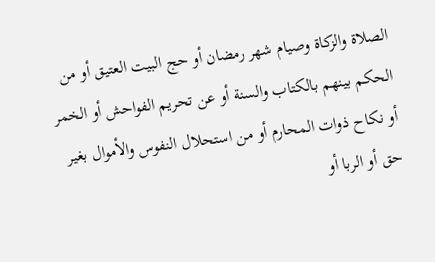الصلاة والزكاة وصيام شهر رمضان أو حج البيت العتيق أو من الحكم بينهم بالكتاب والسنة أو عن تحريم الفواحش أو الخمر أو نكاح ذوات المحارم أو من استحلال النفوس والأموال بغير حق أو الربا أو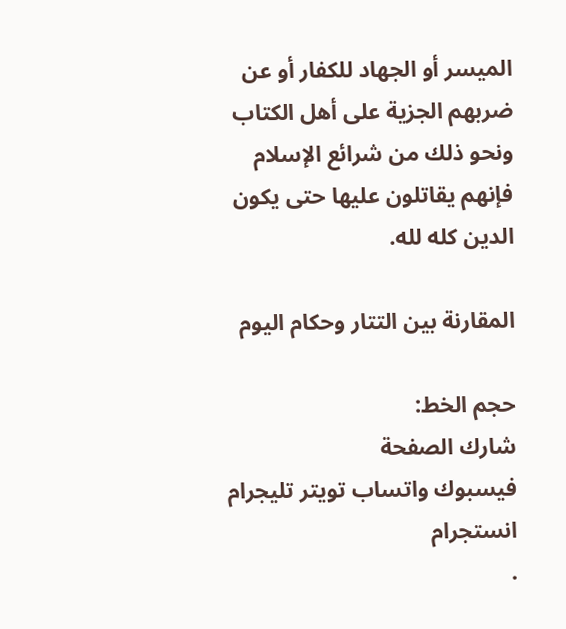الميسر أو الجهاد للكفار أو عن ضربهم الجزية على أهل الكتاب ونحو ذلك من شرائع الإسلام فإنهم يقاتلون عليها حتى يكون الدين كله لله.

المقارنة بين التتار وحكام اليوم

حجم الخط:
شارك الصفحة
فيسبوك واتساب تويتر تليجرام انستجرام
.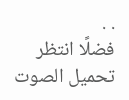. .
فضلًا انتظر تحميل الصوت